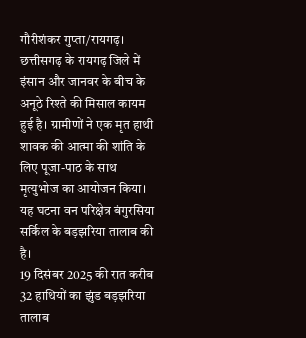गौरीशंकर गुप्ता/रायगढ़। छत्तीसगढ़ के रायगढ़ जिले में इंसान और जानवर के बीच के अनूठे रिश्ते की मिसाल कायम हुई है। ग्रामीणों ने एक मृत हाथी शावक की आत्मा की शांति के लिए पूजा-पाठ के साथ मृत्युभोज का आयोजन किया। यह घटना वन परिक्षेत्र बंगुरसिया सर्किल के बड़झरिया तालाब की है।
19 दिसंबर 2025 की रात करीब 32 हाथियों का झुंड बड़झरिया तालाब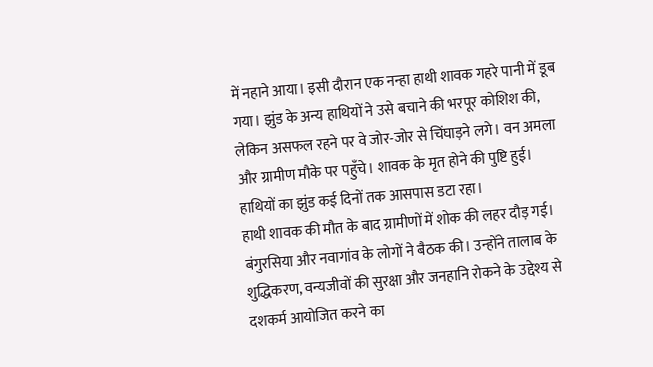में नहाने आया। इसी दौरान एक नन्हा हाथी शावक गहरे पानी में डूब गया। झुंड के अन्य हाथियों ने उसे बचाने की भरपूर कोशिश की, लेकिन असफल रहने पर वे जोर-जोर से चिंघाड़ने लगे। वन अमला और ग्रामीण मौके पर पहुँचे। शावक के मृत होने की पुष्टि हुई। हाथियों का झुंड कई दिनों तक आसपास डटा रहा।
हाथी शावक की मौत के बाद ग्रामीणों में शोक की लहर दौड़ गई। बंगुरसिया और नवागांव के लोगों ने बैठक की। उन्होंने तालाब के शुद्धिकरण, वन्यजीवों की सुरक्षा और जनहानि रोकने के उद्देश्य से दशकर्म आयोजित करने का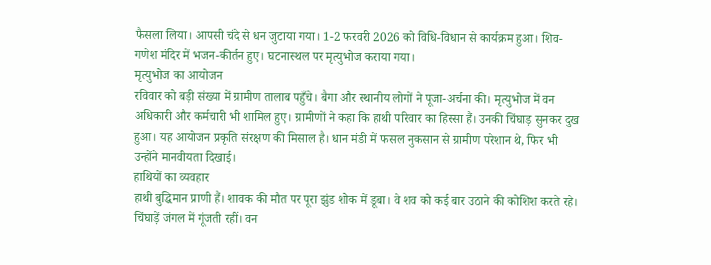फैसला लिया। आपसी चंदे से धन जुटाया गया। 1-2 फरवरी 2026 को विधि-विधान से कार्यक्रम हुआ। शिव-गणेश मंदिर में भजन-कीर्तन हुए। घटनास्थल पर मृत्युभोज कराया गया।
मृत्युभोज का आयोजन
रविवार को बड़ी संख्या में ग्रामीण तालाब पहुँचे। बैगा और स्थानीय लोगों ने पूजा-अर्चना की। मृत्युभोज में वन अधिकारी और कर्मचारी भी शामिल हुए। ग्रामीणों ने कहा कि हाथी परिवार का हिस्सा हैं। उनकी चिंघाड़ सुनकर दुख हुआ। यह आयोजन प्रकृति संरक्षण की मिसाल है। धान मंडी में फसल नुकसान से ग्रामीण परेशान थे, फिर भी उन्होंने मानवीयता दिखाई।
हाथियों का व्यवहार
हाथी बुद्धिमान प्राणी हैं। शावक की मौत पर पूरा झुंड शोक में डूबा। वे शव को कई बार उठाने की कोशिश करते रहे। चिंघाड़ें जंगल में गूंजती रहीं। वन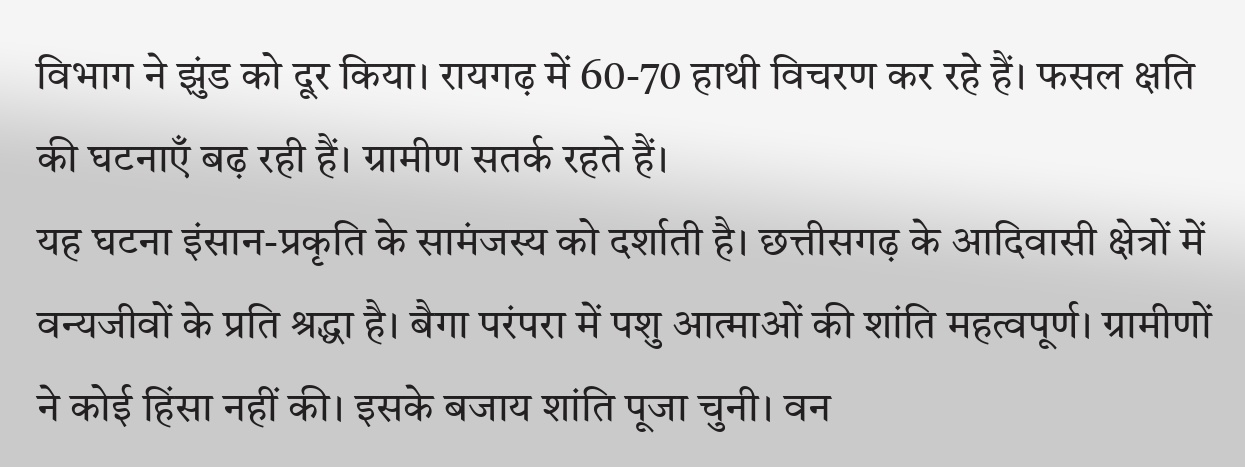विभाग ने झुंड को दूर किया। रायगढ़ में 60-70 हाथी विचरण कर रहे हैं। फसल क्षति की घटनाएँ बढ़ रही हैं। ग्रामीण सतर्क रहते हैं।
यह घटना इंसान-प्रकृति के सामंजस्य को दर्शाती है। छत्तीसगढ़ के आदिवासी क्षेत्रों में वन्यजीवों के प्रति श्रद्धा है। बैगा परंपरा में पशु आत्माओं की शांति महत्वपूर्ण। ग्रामीणों ने कोई हिंसा नहीं की। इसके बजाय शांति पूजा चुनी। वन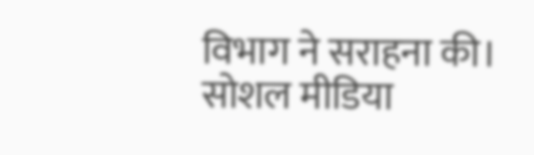विभाग ने सराहना की। सोशल मीडिया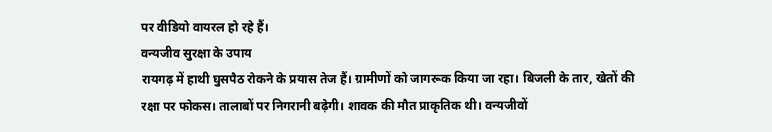पर वीडियो वायरल हो रहे हैं।
वन्यजीव सुरक्षा के उपाय
रायगढ़ में हाथी घुसपैठ रोकने के प्रयास तेज हैं। ग्रामीणों को जागरूक किया जा रहा। बिजली के तार, खेतों की रक्षा पर फोकस। तालाबों पर निगरानी बढ़ेगी। शावक की मौत प्राकृतिक थी। वन्यजीवों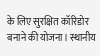के लिए सुरक्षित कॉरिडोर बनाने की योजना। स्थानीय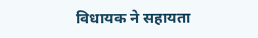विधायक ने सहायता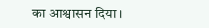का आश्वासन दिया।